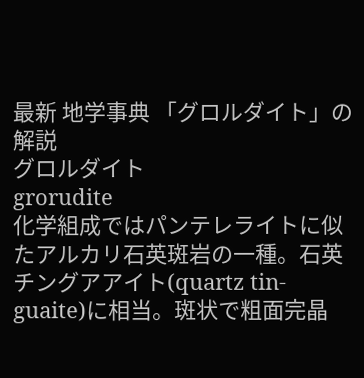最新 地学事典 「グロルダイト」の解説
グロルダイト
grorudite
化学組成ではパンテレライトに似たアルカリ石英斑岩の一種。石英チングアアイト(quartz tin-guaite)に相当。斑状で粗面完晶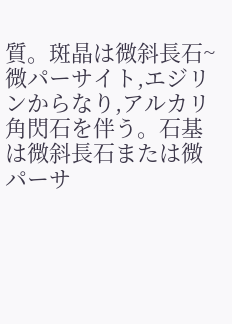質。斑晶は微斜長石~微パーサイト,エジリンからなり,アルカリ角閃石を伴う。石基は微斜長石または微パーサ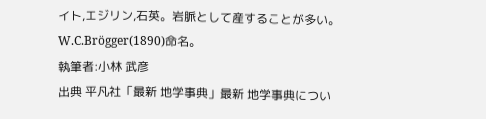イト,エジリン,石英。岩脈として産することが多い。W.C.Brögger(1890)命名。
執筆者:小林 武彦
出典 平凡社「最新 地学事典」最新 地学事典につい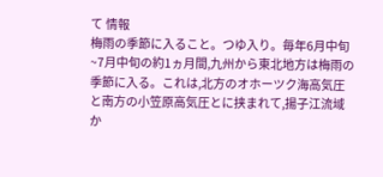て 情報
梅雨の季節に入ること。つゆ入り。毎年6月中旬~7月中旬の約1ヵ月間,九州から東北地方は梅雨の季節に入る。これは,北方のオホーツク海高気圧と南方の小笠原高気圧とに挟まれて,揚子江流域か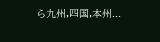ら九州,四国,本州...